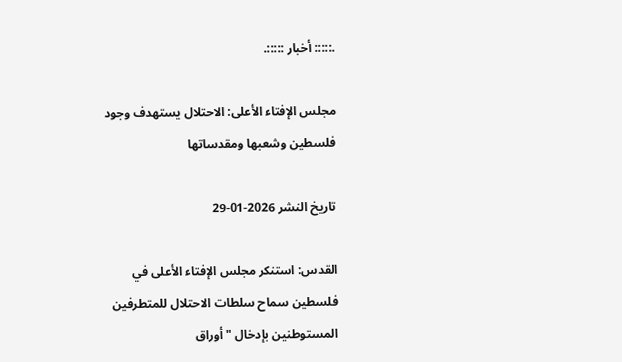.::::: أخبار :::::.

مجلس الإفتاء الأعلى: الاحتلال يستهدف وجود فلسطين وشعبها ومقدساتها

تاريخ النشر 2026-01-29

القدس: استنكر مجلس الإفتاء الأعلى في فلسطين سماح سلطات الاحتلال للمتطرفين المستوطنين بإدخال "أوراق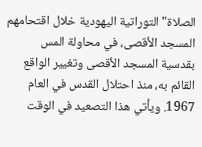الصلاة" التوراتية اليهودية خلال اقتحامهم المسجد الأقصى، في محاولة المس بقدسية المسجد الأقصى وتغيير الواقع القائم به، منذ احتلال القدس في العام 1967. ويأتي هذا التصعيد في الوقت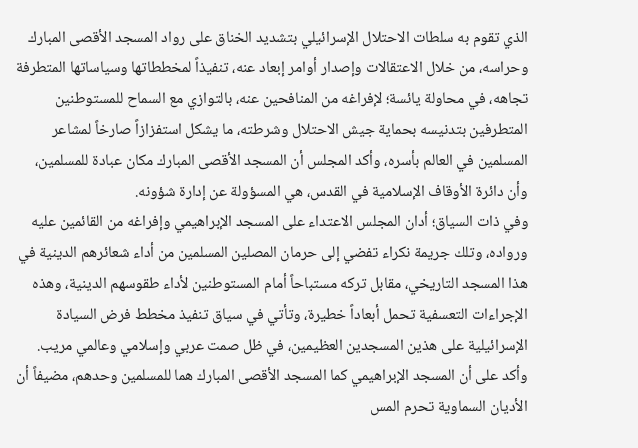الذي تقوم به سلطات الاحتلال الإسرائيلي بتشديد الخناق على رواد المسجد الأقصى المبارك وحراسه، من خلال الاعتقالات وإصدار أوامر إبعاد عنه، تنفيذاً لمخططاتها وسياساتها المتطرفة تجاهه، في محاولة يائسة؛ لإفراغه من المنافحين عنه، بالتوازي مع السماح للمستوطنين المتطرفين بتدنيسه بحماية جيش الاحتلال وشرطته، ما يشكل استفزازاً صارخاً لمشاعر المسلمين في العالم بأسره، وأكد المجلس أن المسجد الأقصى المبارك مكان عبادة للمسلمين، وأن دائرة الأوقاف الإسلامية في القدس، هي المسؤولة عن إدارة شؤونه.
وفي ذات السياق؛ أدان المجلس الاعتداء على المسجد الإبراهيمي وإفراغه من القائمين عليه ورواده، وتلك جريمة نكراء تفضي إلى حرمان المصلين المسلمين من أداء شعائرهم الدينية في هذا المسجد التاريخي، مقابل تركه مستباحاً أمام المستوطنين لأداء طقوسهم الدينية، وهذه الإجراءات التعسفية تحمل أبعاداً خطيرة، وتأتي في سياق تنفيذ مخطط فرض السيادة الإسرائيلية على هذين المسجدين العظيمين، في ظل صمت عربي وإسلامي وعالمي مريب.
وأكد على أن المسجد الإبراهيمي كما المسجد الأقصى المبارك هما للمسلمين وحدهم، مضيفاً أن الأديان السماوية تحرم المس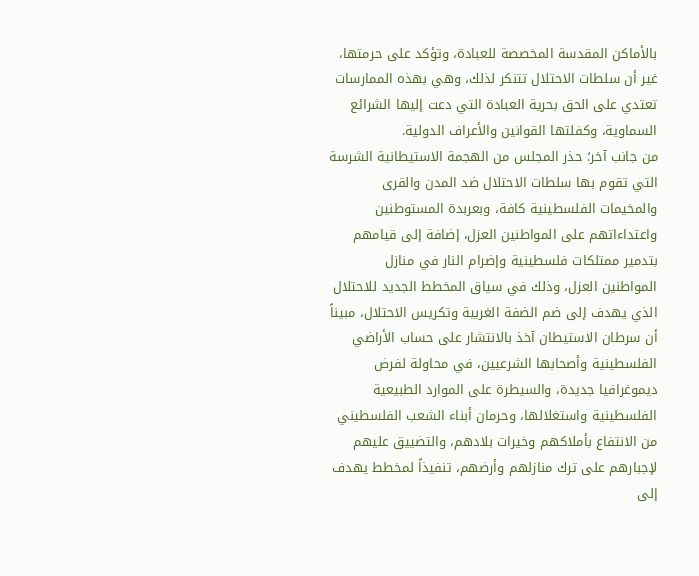بالأماكن المقدسة المخصصة للعبادة، وتؤكد على حرمتها، غير أن سلطات الاحتلال تتنكر لذلك، وهي بهذه الممارسات تعتدي على الحق بحرية العبادة التي دعت إليها الشرائع السماوية، وكفلتها القوانين والأعراف الدولية.
من جانب آخر؛ حذر المجلس من الهجمة الاستيطانية الشرسة التي تقوم بها سلطات الاحتلال ضد المدن والقرى والمخيمات الفلسطينية كافة، وبعربدة المستوطنين واعتداءاتهم على المواطنين العزل، إضافة إلى قيامهم بتدمير ممتلكات فلسطينية وإضرام النار في منازل المواطنين العزل، وذلك في سياق المخطط الجديد للاحتلال الذي يهدف إلى ضم الضفة الغربية وتكريس الاحتلال، مبيناً أن سرطان الاستيطان آخذ بالانتشار على حساب الأراضي الفلسطينية وأصحابها الشرعيين، في محاولة لفرض ديموغرافيا جديدة، والسيطرة على الموارد الطبيعية الفلسطينية واستغلالها، وحرمان أبناء الشعب الفلسطيني من الانتفاع بأملاكهم وخيرات بلادهم، والتضييق عليهم لإجبارهم على ترك منازلهم وأرضهم، تنفيذاً لمخطط يهدف إلى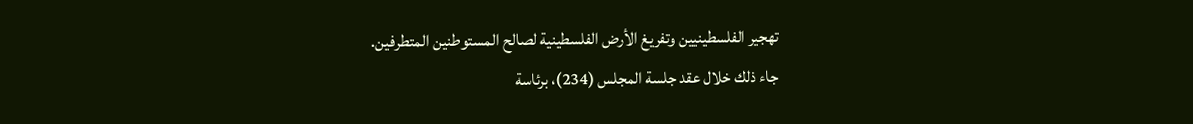تهجير الفلسطينيين وتفريغ الأرض الفلسطينية لصالح المستوطنين المتطرفين.
جاء ذلك خلال عقد جلسة المجلس (234)، برئاسة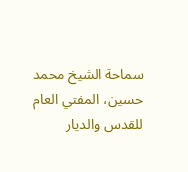سماحة الشيخ محمد حسين، المفتي العام للقدس والديار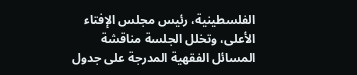الفلسطينية، رئيس مجلس الإفتاء الأعلى، وتخلل الجلسة مناقشة المسائل الفقهية المدرجة على جدول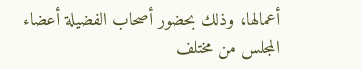أعمالها، وذلك بحضور أصحاب الفضيلة أعضاء المجلس من مختلف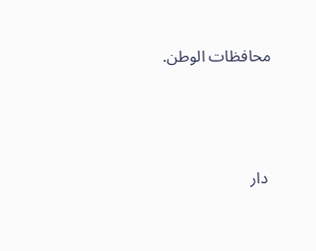محافظات الوطن.




 دار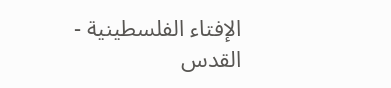الإفتاء الفلسطينية - القدس